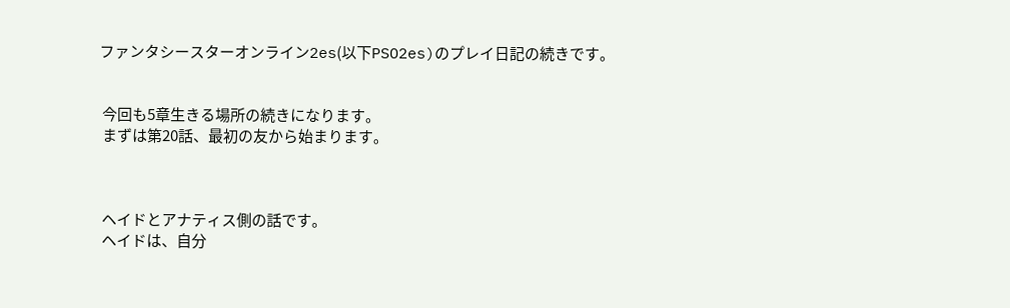ファンタシースターオンライン2es(以下PSO2es)のプレイ日記の続きです。


 今回も5章生きる場所の続きになります。
 まずは第20話、最初の友から始まります。



 ヘイドとアナティス側の話です。
 ヘイドは、自分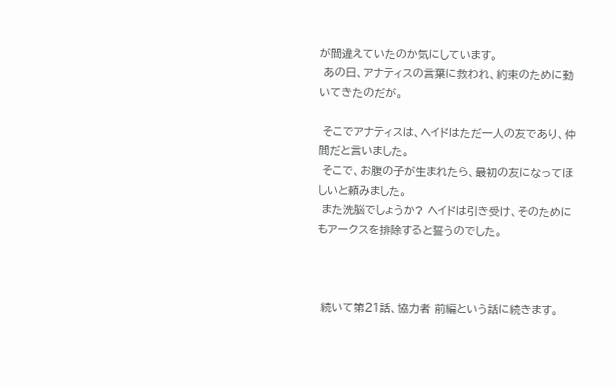が間違えていたのか気にしています。
 あの日、アナティスの言葉に救われ、約束のために動いてきたのだが。

 そこでアナティスは、ヘイドはただ一人の友であり、仲間だと言いました。
 そこで、お腹の子が生まれたら、最初の友になってほしいと頼みました。
 また洗脳でしょうか? ヘイドは引き受け、そのためにもアークスを排除すると誓うのでした。



 続いて第21話、協力者 前編という話に続きます。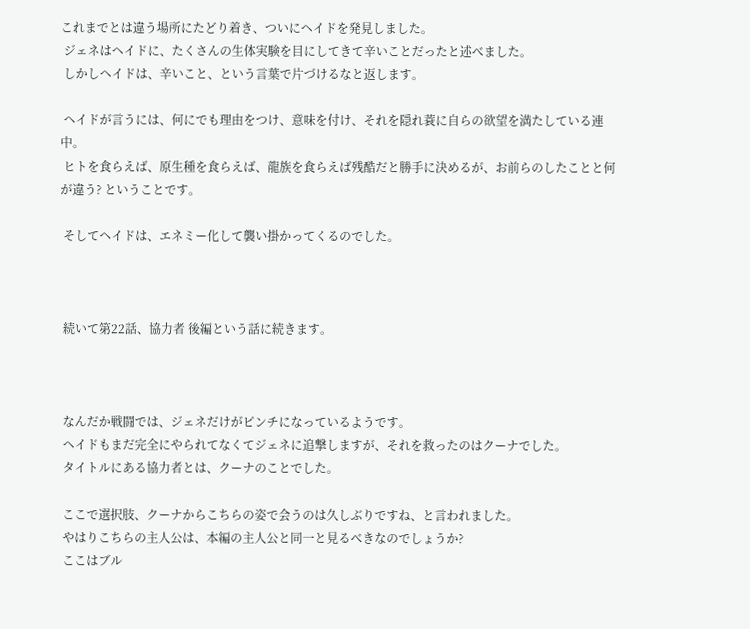これまでとは違う場所にたどり着き、ついにヘイドを発見しました。
 ジェネはヘイドに、たくさんの生体実験を目にしてきて辛いことだったと述べました。
 しかしヘイドは、辛いこと、という言葉で片づけるなと返します。

 ヘイドが言うには、何にでも理由をつけ、意味を付け、それを隠れ蓑に自らの欲望を満たしている連中。
 ヒトを食らえば、原生種を食らえば、龍族を食らえば残酷だと勝手に決めるが、お前らのしたことと何が違う? ということです。

 そしてヘイドは、エネミー化して襲い掛かってくるのでした。



 続いて第22話、協力者 後編という話に続きます。



 なんだか戦闘では、ジェネだけがピンチになっているようです。
 ヘイドもまだ完全にやられてなくてジェネに追撃しますが、それを救ったのはクーナでした。
 タイトルにある協力者とは、クーナのことでした。

 ここで選択肢、クーナからこちらの姿で会うのは久しぶりですね、と言われました。
 やはりこちらの主人公は、本編の主人公と同一と見るべきなのでしょうか?
 ここはブル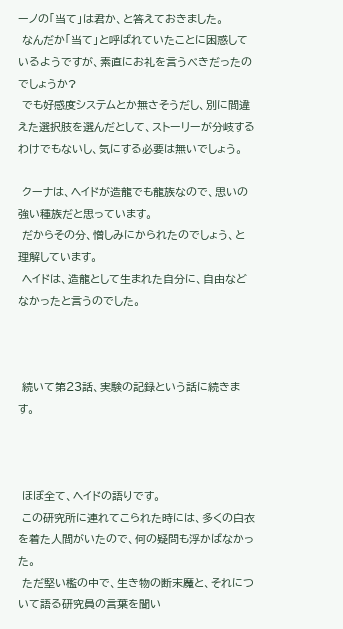ーノの「当て」は君か、と答えておきました。
 なんだか「当て」と呼ばれていたことに困惑しているようですが、素直にお礼を言うべきだったのでしょうか?
 でも好感度システムとか無さそうだし、別に間違えた選択肢を選んだとして、ストーリーが分岐するわけでもないし、気にする必要は無いでしょう。

 クーナは、ヘイドが造龍でも龍族なので、思いの強い種族だと思っています。
 だからその分、憎しみにかられたのでしょう、と理解しています。
 ヘイドは、造龍として生まれた自分に、自由などなかったと言うのでした。



 続いて第23話、実験の記録という話に続きます。



 ほぼ全て、ヘイドの語りです。
 この研究所に連れてこられた時には、多くの白衣を着た人間がいたので、何の疑問も浮かばなかった。
 ただ堅い檻の中で、生き物の断末魔と、それについて語る研究員の言葉を聞い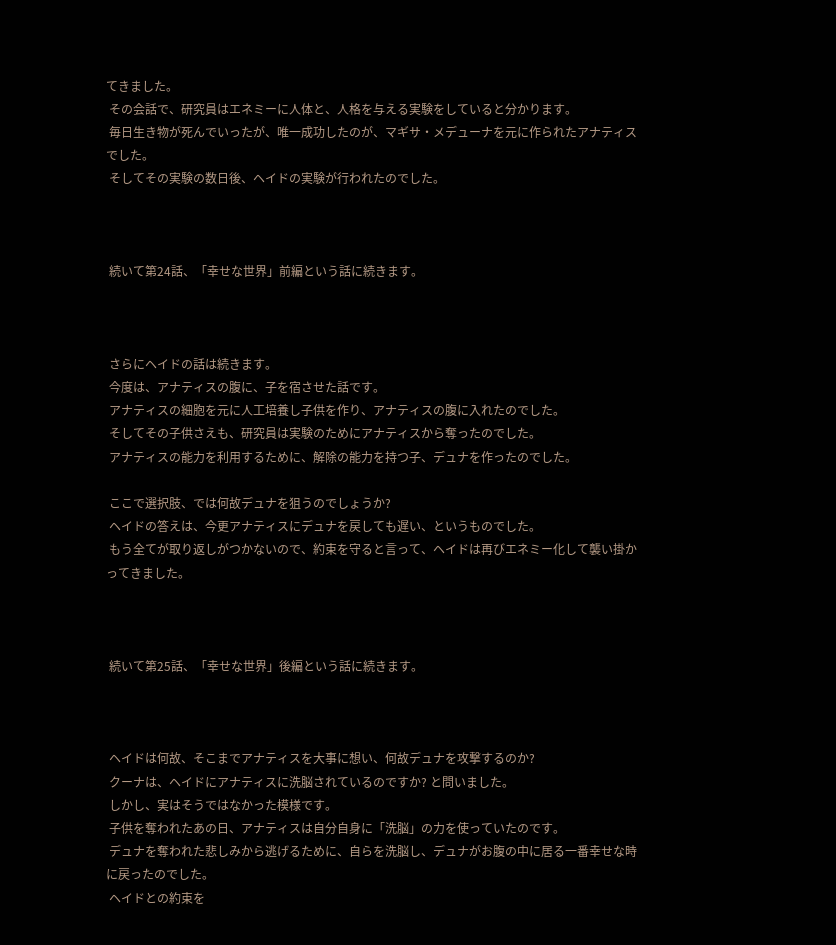てきました。
 その会話で、研究員はエネミーに人体と、人格を与える実験をしていると分かります。
 毎日生き物が死んでいったが、唯一成功したのが、マギサ・メデューナを元に作られたアナティスでした。
 そしてその実験の数日後、ヘイドの実験が行われたのでした。



 続いて第24話、「幸せな世界」前編という話に続きます。



 さらにヘイドの話は続きます。
 今度は、アナティスの腹に、子を宿させた話です。
 アナティスの細胞を元に人工培養し子供を作り、アナティスの腹に入れたのでした。
 そしてその子供さえも、研究員は実験のためにアナティスから奪ったのでした。
 アナティスの能力を利用するために、解除の能力を持つ子、デュナを作ったのでした。

 ここで選択肢、では何故デュナを狙うのでしょうか?
 ヘイドの答えは、今更アナティスにデュナを戻しても遅い、というものでした。
 もう全てが取り返しがつかないので、約束を守ると言って、ヘイドは再びエネミー化して襲い掛かってきました。



 続いて第25話、「幸せな世界」後編という話に続きます。



 ヘイドは何故、そこまでアナティスを大事に想い、何故デュナを攻撃するのか?
 クーナは、ヘイドにアナティスに洗脳されているのですか? と問いました。
 しかし、実はそうではなかった模様です。
 子供を奪われたあの日、アナティスは自分自身に「洗脳」の力を使っていたのです。
 デュナを奪われた悲しみから逃げるために、自らを洗脳し、デュナがお腹の中に居る一番幸せな時に戻ったのでした。
 ヘイドとの約束を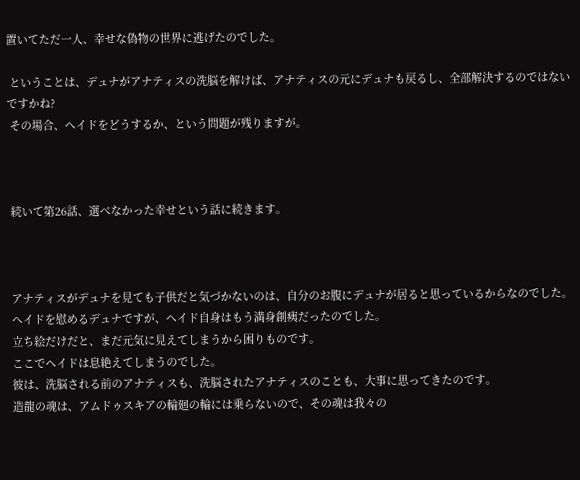置いてただ一人、幸せな偽物の世界に逃げたのでした。

 ということは、デュナがアナティスの洗脳を解けば、アナティスの元にデュナも戻るし、全部解決するのではないですかね?
 その場合、ヘイドをどうするか、という問題が残りますが。



 続いて第26話、選べなかった幸せという話に続きます。



 アナティスがデュナを見ても子供だと気づかないのは、自分のお腹にデュナが居ると思っているからなのでした。
 ヘイドを慰めるデュナですが、ヘイド自身はもう満身創痍だったのでした。
 立ち絵だけだと、まだ元気に見えてしまうから困りものです。
 ここでヘイドは息絶えてしまうのでした。
 彼は、洗脳される前のアナティスも、洗脳されたアナティスのことも、大事に思ってきたのです。
 造龍の魂は、アムドゥスキアの輪廻の輪には乗らないので、その魂は我々の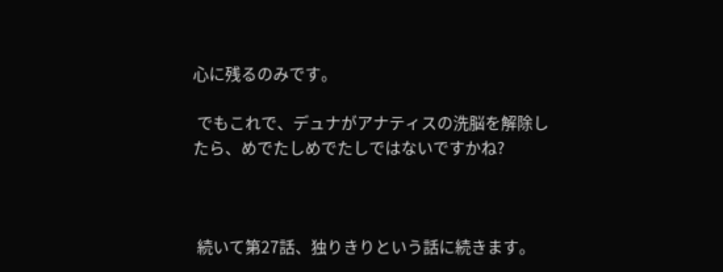心に残るのみです。

 でもこれで、デュナがアナティスの洗脳を解除したら、めでたしめでたしではないですかね?



 続いて第27話、独りきりという話に続きます。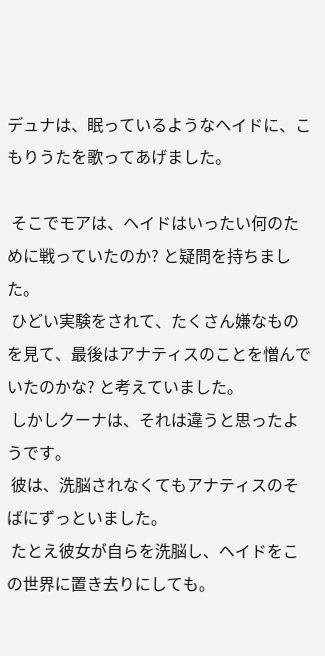デュナは、眠っているようなヘイドに、こもりうたを歌ってあげました。

 そこでモアは、ヘイドはいったい何のために戦っていたのか? と疑問を持ちました。
 ひどい実験をされて、たくさん嫌なものを見て、最後はアナティスのことを憎んでいたのかな? と考えていました。
 しかしクーナは、それは違うと思ったようです。
 彼は、洗脳されなくてもアナティスのそばにずっといました。
 たとえ彼女が自らを洗脳し、ヘイドをこの世界に置き去りにしても。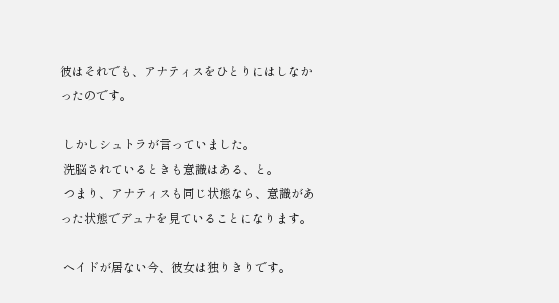彼はそれでも、アナティスをひとりにはしなかったのです。

 しかしシュトラが言っていました。
 洗脳されているときも意識はある、と。
 つまり、アナティスも同じ状態なら、意識があった状態でデュナを見ていることになります。

 ヘイドが居ない今、彼女は独りきりです。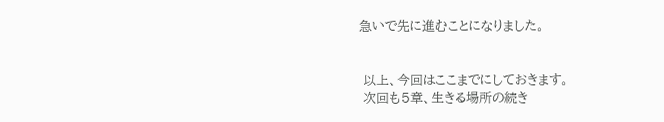急いで先に進むことになりました。


 以上、今回はここまでにしておきます。
 次回も5章、生きる場所の続き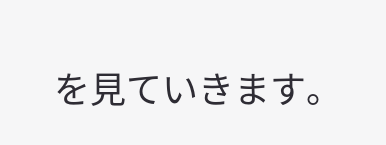を見ていきます。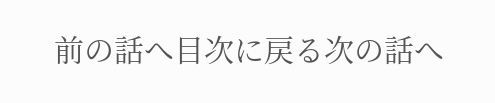前の話へ目次に戻る次の話へ